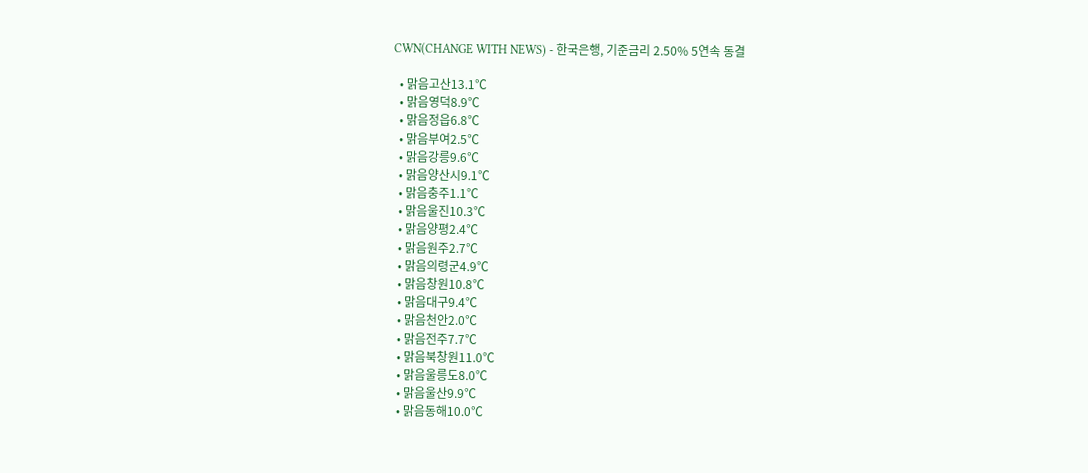CWN(CHANGE WITH NEWS) - 한국은행, 기준금리 2.50% 5연속 동결

  • 맑음고산13.1℃
  • 맑음영덕8.9℃
  • 맑음정읍6.8℃
  • 맑음부여2.5℃
  • 맑음강릉9.6℃
  • 맑음양산시9.1℃
  • 맑음충주1.1℃
  • 맑음울진10.3℃
  • 맑음양평2.4℃
  • 맑음원주2.7℃
  • 맑음의령군4.9℃
  • 맑음창원10.8℃
  • 맑음대구9.4℃
  • 맑음천안2.0℃
  • 맑음전주7.7℃
  • 맑음북창원11.0℃
  • 맑음울릉도8.0℃
  • 맑음울산9.9℃
  • 맑음동해10.0℃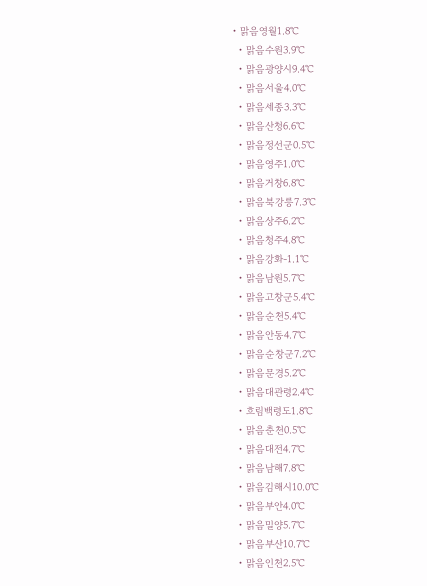• 맑음영월1.8℃
  • 맑음수원3.9℃
  • 맑음광양시9.4℃
  • 맑음서울4.0℃
  • 맑음세종3.3℃
  • 맑음산청6.6℃
  • 맑음정선군0.5℃
  • 맑음영주1.0℃
  • 맑음거창6.8℃
  • 맑음북강릉7.3℃
  • 맑음상주6.2℃
  • 맑음청주4.8℃
  • 맑음강화-1.1℃
  • 맑음남원5.7℃
  • 맑음고창군5.4℃
  • 맑음순천5.4℃
  • 맑음안동4.7℃
  • 맑음순창군7.2℃
  • 맑음문경5.2℃
  • 맑음대관령2.4℃
  • 흐림백령도1.8℃
  • 맑음춘천0.5℃
  • 맑음대전4.7℃
  • 맑음남해7.8℃
  • 맑음김해시10.0℃
  • 맑음부안4.0℃
  • 맑음밀양5.7℃
  • 맑음부산10.7℃
  • 맑음인천2.5℃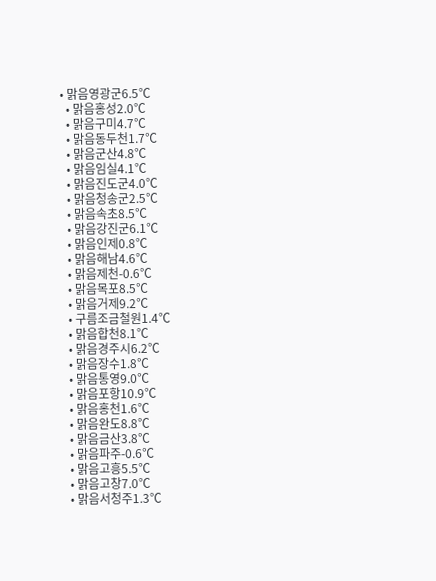• 맑음영광군6.5℃
  • 맑음홍성2.0℃
  • 맑음구미4.7℃
  • 맑음동두천1.7℃
  • 맑음군산4.8℃
  • 맑음임실4.1℃
  • 맑음진도군4.0℃
  • 맑음청송군2.5℃
  • 맑음속초8.5℃
  • 맑음강진군6.1℃
  • 맑음인제0.8℃
  • 맑음해남4.6℃
  • 맑음제천-0.6℃
  • 맑음목포8.5℃
  • 맑음거제9.2℃
  • 구름조금철원1.4℃
  • 맑음합천8.1℃
  • 맑음경주시6.2℃
  • 맑음장수1.8℃
  • 맑음통영9.0℃
  • 맑음포항10.9℃
  • 맑음홍천1.6℃
  • 맑음완도8.8℃
  • 맑음금산3.8℃
  • 맑음파주-0.6℃
  • 맑음고흥5.5℃
  • 맑음고창7.0℃
  • 맑음서청주1.3℃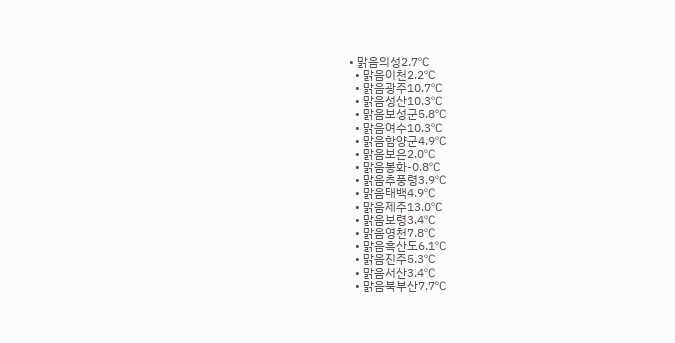• 맑음의성2.7℃
  • 맑음이천2.2℃
  • 맑음광주10.7℃
  • 맑음성산10.3℃
  • 맑음보성군5.8℃
  • 맑음여수10.3℃
  • 맑음함양군4.9℃
  • 맑음보은2.0℃
  • 맑음봉화-0.8℃
  • 맑음추풍령3.9℃
  • 맑음태백4.9℃
  • 맑음제주13.0℃
  • 맑음보령3.4℃
  • 맑음영천7.8℃
  • 맑음흑산도6.1℃
  • 맑음진주5.3℃
  • 맑음서산3.4℃
  • 맑음북부산7.7℃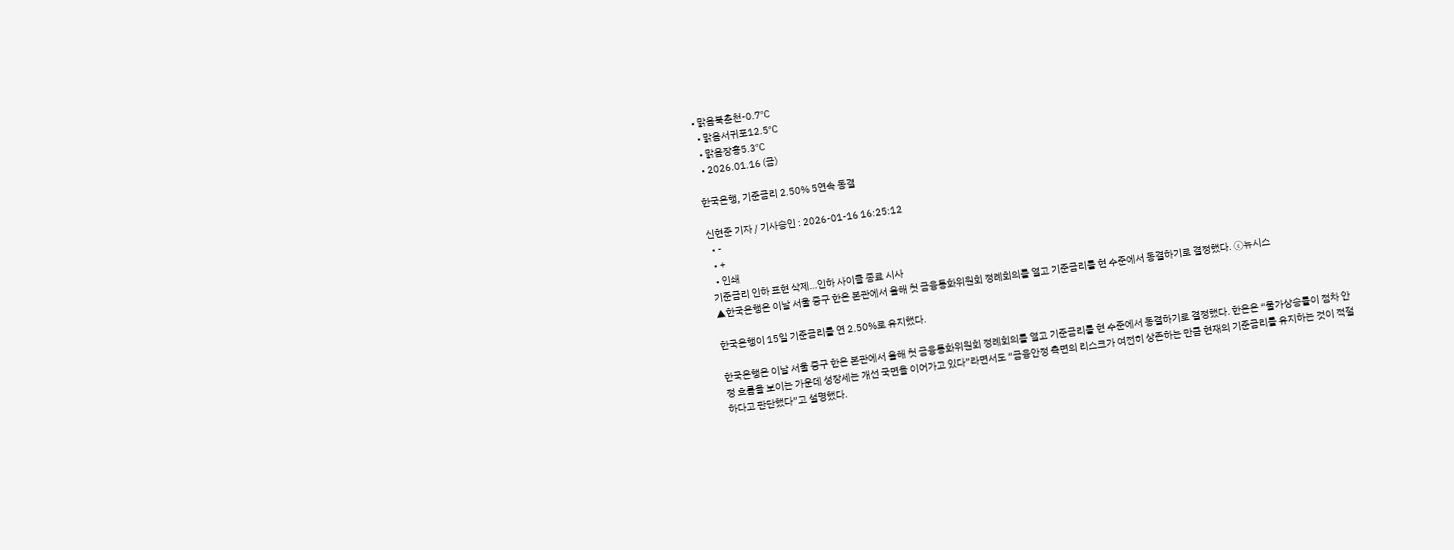• 맑음북춘천-0.7℃
  • 맑음서귀포12.5℃
  • 맑음장흥5.3℃
  • 2026.01.16 (금)

한국은행, 기준금리 2.50% 5연속 동결

신현준 기자 / 기사승인 : 2026-01-16 16:25:12
  • -
  • +
  • 인쇄
기준금리 인하 표현 삭제…인하 사이클 종료 시사
▲한국은행은 이날 서울 중구 한은 본관에서 올해 첫 금융통화위원회 정례회의를 열고 기준금리를 현 수준에서 동결하기로 결정했다. ⓒ뉴시스

한국은행이 15일 기준금리를 연 2.50%로 유지했다.

한국은행은 이날 서울 중구 한은 본관에서 올해 첫 금융통화위원회 정례회의를 열고 기준금리를 현 수준에서 동결하기로 결정했다. 한은은 “물가상승률이 점차 안정 흐름을 보이는 가운데 성장세는 개선 국면을 이어가고 있다”라면서도 “금융안정 측면의 리스크가 여전히 상존하는 만큼 현재의 기준금리를 유지하는 것이 적절하다고 판단했다”고 설명했다.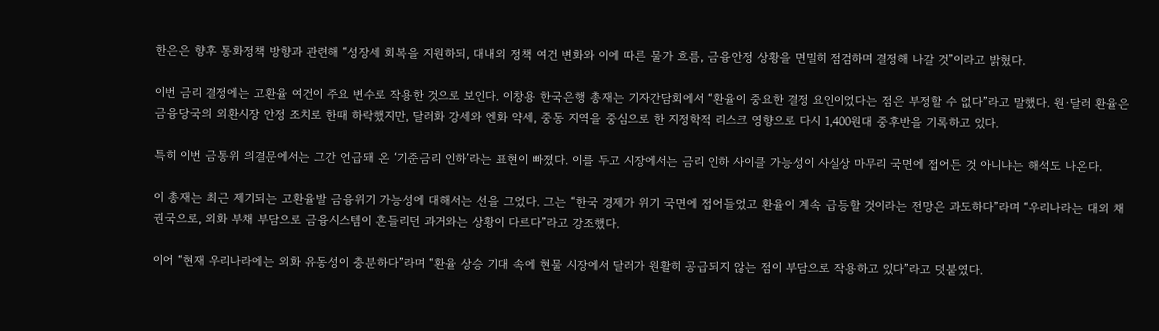한은은 향후 통화정책 방향과 관련해 “성장세 회복을 지원하되, 대내외 정책 여건 변화와 이에 따른 물가 흐름, 금융안정 상황을 면밀히 점검하며 결정해 나갈 것”이라고 밝혔다.

이번 금리 결정에는 고환율 여건이 주요 변수로 작용한 것으로 보인다. 이창용 한국은행 총재는 기자간담회에서 “환율이 중요한 결정 요인이었다는 점은 부정할 수 없다”라고 말했다. 원·달러 환율은 금융당국의 외환시장 안정 조치로 한때 하락했지만, 달러화 강세와 엔화 약세, 중동 지역을 중심으로 한 지정학적 리스크 영향으로 다시 1,400원대 중후반을 기록하고 있다.

특히 이번 금통위 의결문에서는 그간 언급돼 온 ‘기준금리 인하’라는 표현이 빠졌다. 이를 두고 시장에서는 금리 인하 사이클 가능성이 사실상 마무리 국면에 접어든 것 아니냐는 해석도 나온다.

이 총재는 최근 제기되는 고환율발 금융위기 가능성에 대해서는 선을 그었다. 그는 “한국 경제가 위기 국면에 접어들었고 환율이 계속 급등할 것이라는 전망은 과도하다”라며 “우리나라는 대외 채권국으로, 외화 부채 부담으로 금융시스템이 흔들리던 과거와는 상황이 다르다”라고 강조했다.

이어 “현재 우리나라에는 외화 유동성이 충분하다”라며 “환율 상승 기대 속에 현물 시장에서 달러가 원활히 공급되지 않는 점이 부담으로 작용하고 있다”라고 덧붙였다.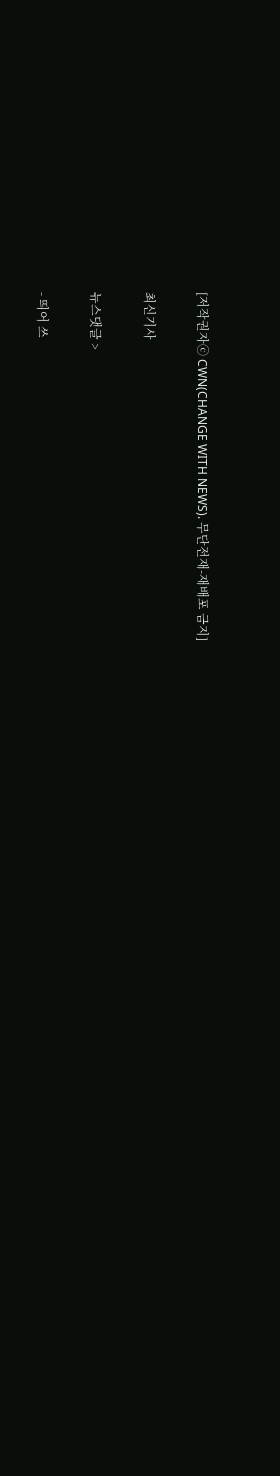[저작권자ⓒ CWN(CHANGE WITH NEWS). 무단전재-재배포 금지]

최신기사

뉴스댓글 >

- 띄어 쓰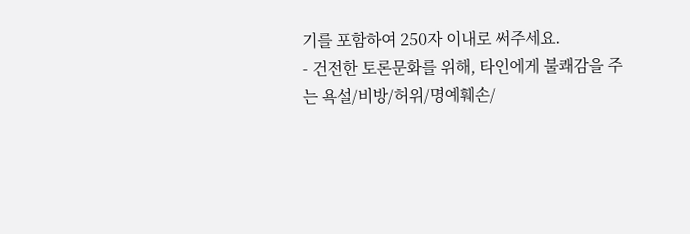기를 포함하여 250자 이내로 써주세요.
- 건전한 토론문화를 위해, 타인에게 불쾌감을 주는 욕설/비방/허위/명예훼손/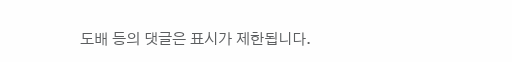도배 등의 댓글은 표시가 제한됩니다.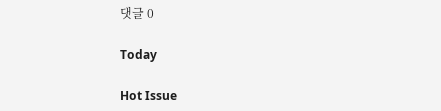댓글 0

Today

Hot Issue